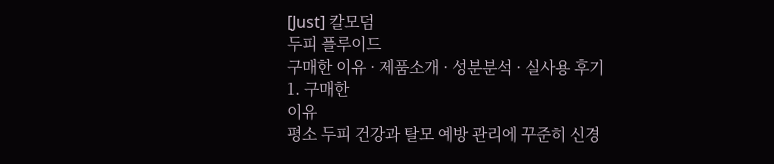[Just] 칼모덤
두피 플루이드
구매한 이유 · 제품소개 · 성분분석 · 실사용 후기
1. 구매한
이유
평소 두피 건강과 탈모 예방 관리에 꾸준히 신경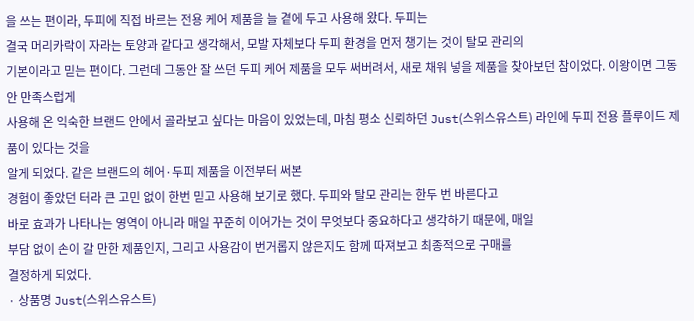을 쓰는 편이라, 두피에 직접 바르는 전용 케어 제품을 늘 곁에 두고 사용해 왔다. 두피는
결국 머리카락이 자라는 토양과 같다고 생각해서, 모발 자체보다 두피 환경을 먼저 챙기는 것이 탈모 관리의
기본이라고 믿는 편이다. 그런데 그동안 잘 쓰던 두피 케어 제품을 모두 써버려서, 새로 채워 넣을 제품을 찾아보던 참이었다. 이왕이면 그동안 만족스럽게
사용해 온 익숙한 브랜드 안에서 골라보고 싶다는 마음이 있었는데, 마침 평소 신뢰하던 Just(스위스유스트) 라인에 두피 전용 플루이드 제품이 있다는 것을
알게 되었다. 같은 브랜드의 헤어·두피 제품을 이전부터 써본
경험이 좋았던 터라 큰 고민 없이 한번 믿고 사용해 보기로 했다. 두피와 탈모 관리는 한두 번 바른다고
바로 효과가 나타나는 영역이 아니라 매일 꾸준히 이어가는 것이 무엇보다 중요하다고 생각하기 때문에, 매일
부담 없이 손이 갈 만한 제품인지, 그리고 사용감이 번거롭지 않은지도 함께 따져보고 최종적으로 구매를
결정하게 되었다.
· 상품명 Just(스위스유스트)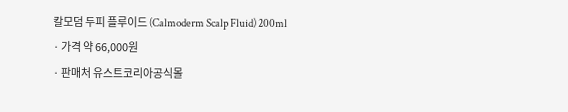칼모덤 두피 플루이드 (Calmoderm Scalp Fluid) 200ml
· 가격 약 66,000원
· 판매처 유스트코리아공식몰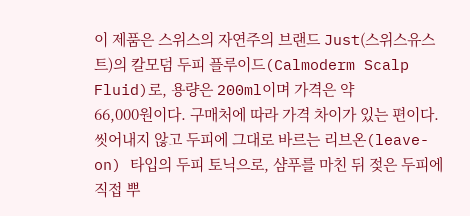이 제품은 스위스의 자연주의 브랜드 Just(스위스유스트)의 칼모덤 두피 플루이드(Calmoderm Scalp Fluid)로, 용량은 200ml이며 가격은 약
66,000원이다. 구매처에 따라 가격 차이가 있는 편이다.
씻어내지 않고 두피에 그대로 바르는 리브온(leave-on) 타입의 두피 토닉으로, 샴푸를 마친 뒤 젖은 두피에 직접 뿌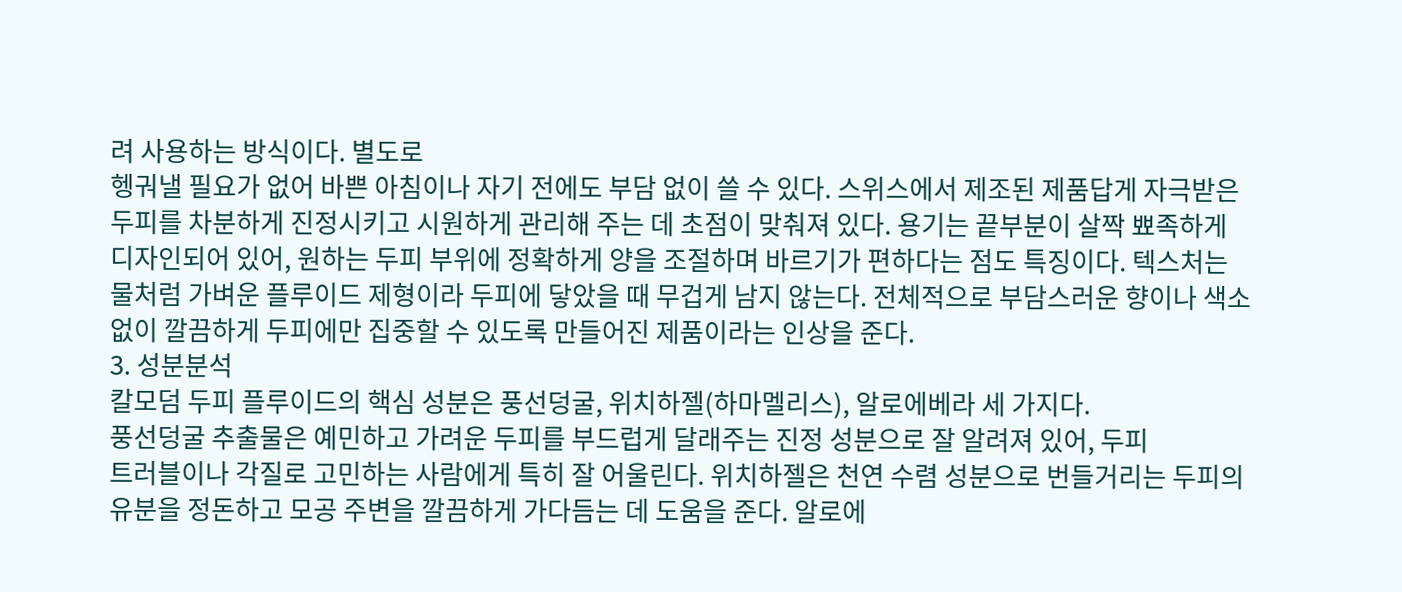려 사용하는 방식이다. 별도로
헹궈낼 필요가 없어 바쁜 아침이나 자기 전에도 부담 없이 쓸 수 있다. 스위스에서 제조된 제품답게 자극받은
두피를 차분하게 진정시키고 시원하게 관리해 주는 데 초점이 맞춰져 있다. 용기는 끝부분이 살짝 뾰족하게
디자인되어 있어, 원하는 두피 부위에 정확하게 양을 조절하며 바르기가 편하다는 점도 특징이다. 텍스처는 물처럼 가벼운 플루이드 제형이라 두피에 닿았을 때 무겁게 남지 않는다. 전체적으로 부담스러운 향이나 색소 없이 깔끔하게 두피에만 집중할 수 있도록 만들어진 제품이라는 인상을 준다.
3. 성분분석
칼모덤 두피 플루이드의 핵심 성분은 풍선덩굴, 위치하젤(하마멜리스), 알로에베라 세 가지다.
풍선덩굴 추출물은 예민하고 가려운 두피를 부드럽게 달래주는 진정 성분으로 잘 알려져 있어, 두피
트러블이나 각질로 고민하는 사람에게 특히 잘 어울린다. 위치하젤은 천연 수렴 성분으로 번들거리는 두피의
유분을 정돈하고 모공 주변을 깔끔하게 가다듬는 데 도움을 준다. 알로에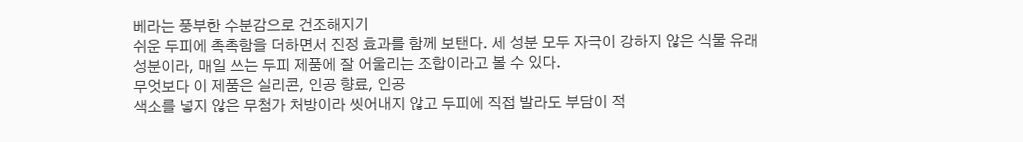베라는 풍부한 수분감으로 건조해지기
쉬운 두피에 촉촉함을 더하면서 진정 효과를 함께 보탠다. 세 성분 모두 자극이 강하지 않은 식물 유래
성분이라, 매일 쓰는 두피 제품에 잘 어울리는 조합이라고 볼 수 있다.
무엇보다 이 제품은 실리콘, 인공 향료, 인공
색소를 넣지 않은 무첨가 처방이라 씻어내지 않고 두피에 직접 발라도 부담이 적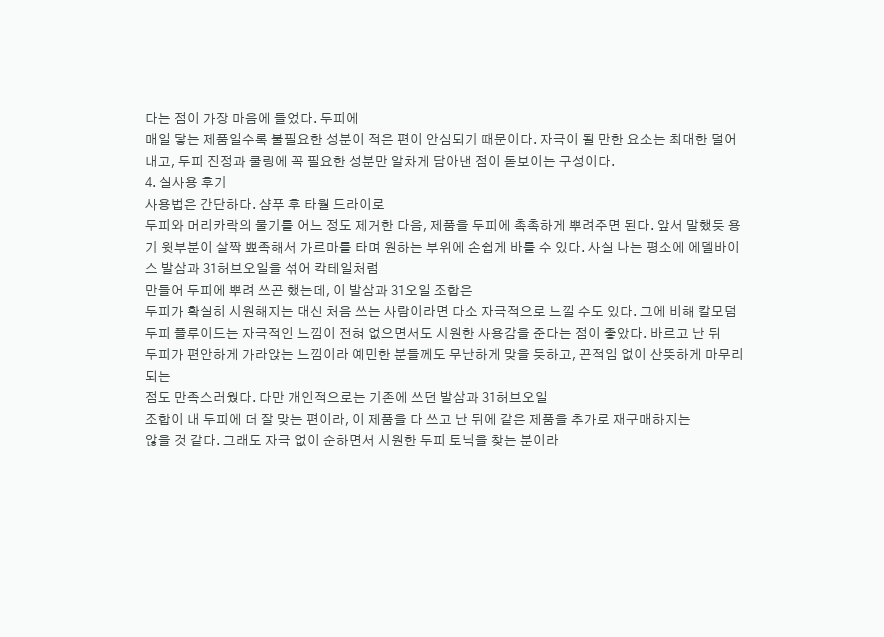다는 점이 가장 마음에 들었다. 두피에
매일 닿는 제품일수록 불필요한 성분이 적은 편이 안심되기 때문이다. 자극이 될 만한 요소는 최대한 덜어내고, 두피 진정과 쿨링에 꼭 필요한 성분만 알차게 담아낸 점이 돋보이는 구성이다.
4. 실사용 후기
사용법은 간단하다. 샴푸 후 타월 드라이로
두피와 머리카락의 물기를 어느 정도 제거한 다음, 제품을 두피에 촉촉하게 뿌려주면 된다. 앞서 말했듯 용기 윗부분이 살짝 뾰족해서 가르마를 타며 원하는 부위에 손쉽게 바를 수 있다. 사실 나는 평소에 에델바이스 발삼과 31허브오일을 섞어 칵테일처럼
만들어 두피에 뿌려 쓰곤 했는데, 이 발삼과 31오일 조합은
두피가 확실히 시원해지는 대신 처음 쓰는 사람이라면 다소 자극적으로 느낄 수도 있다. 그에 비해 칼모덤
두피 플루이드는 자극적인 느낌이 전혀 없으면서도 시원한 사용감을 준다는 점이 좋았다. 바르고 난 뒤
두피가 편안하게 가라앉는 느낌이라 예민한 분들께도 무난하게 맞을 듯하고, 끈적임 없이 산뜻하게 마무리되는
점도 만족스러웠다. 다만 개인적으로는 기존에 쓰던 발삼과 31허브오일
조합이 내 두피에 더 잘 맞는 편이라, 이 제품을 다 쓰고 난 뒤에 같은 제품을 추가로 재구매하지는
않을 것 같다. 그래도 자극 없이 순하면서 시원한 두피 토닉을 찾는 분이라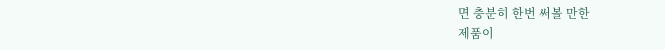면 충분히 한번 써볼 만한
제품이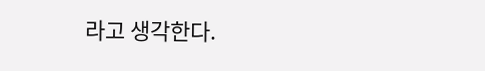라고 생각한다.